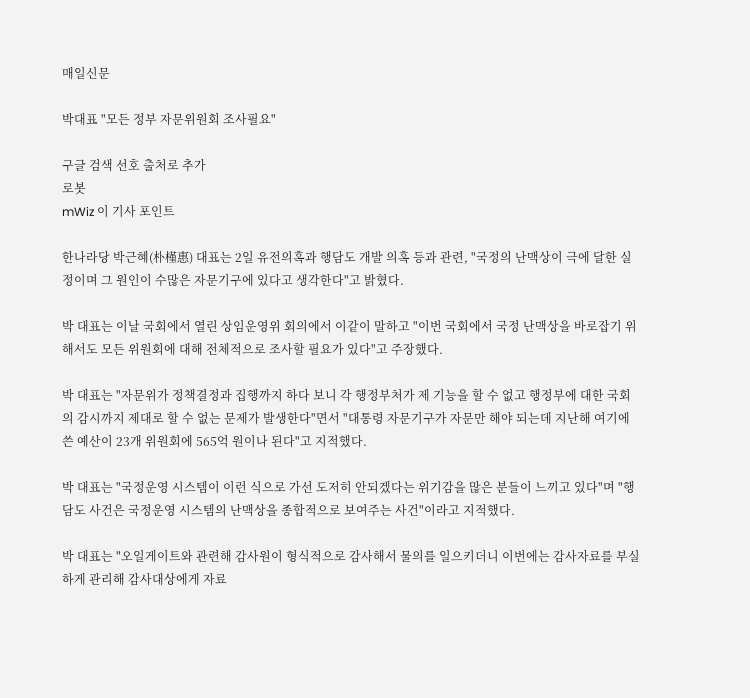매일신문

박대표 "모든 정부 자문위원회 조사필요"

구글 검색 선호 출처로 추가
로봇
mWiz 이 기사 포인트

한나라당 박근혜(朴槿惠) 대표는 2일 유전의혹과 행담도 개발 의혹 등과 관련, "국정의 난맥상이 극에 달한 실정이며 그 원인이 수많은 자문기구에 있다고 생각한다"고 밝혔다.

박 대표는 이날 국회에서 열린 상임운영위 회의에서 이같이 말하고 "이번 국회에서 국정 난맥상을 바로잡기 위해서도 모든 위원회에 대해 전체적으로 조사할 필요가 있다"고 주장했다.

박 대표는 "자문위가 정책결정과 집행까지 하다 보니 각 행정부처가 제 기능을 할 수 없고 행정부에 대한 국회의 감시까지 제대로 할 수 없는 문제가 발생한다"면서 "대통령 자문기구가 자문만 해야 되는데 지난해 여기에 쓴 예산이 23개 위원회에 565억 원이나 된다"고 지적했다.

박 대표는 "국정운영 시스템이 이런 식으로 가선 도저히 안되겠다는 위기감을 많은 분들이 느끼고 있다"며 "행담도 사건은 국정운영 시스템의 난맥상을 종합적으로 보여주는 사건"이라고 지적했다.

박 대표는 "오일게이트와 관련해 감사원이 형식적으로 감사해서 물의를 일으키더니 이번에는 감사자료를 부실하게 관리해 감사대상에게 자료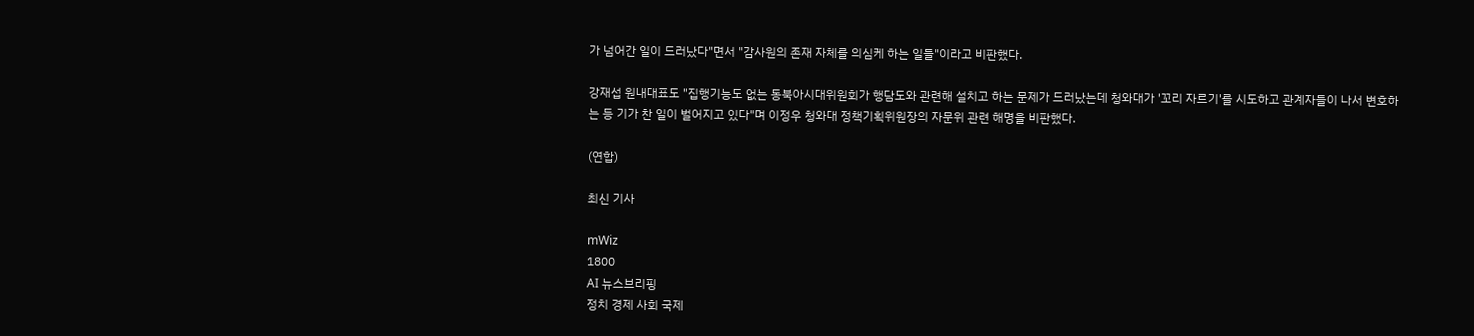가 넘어간 일이 드러났다"면서 "감사원의 존재 자체를 의심케 하는 일들"이라고 비판했다.

강재섭 원내대표도 "집행기능도 없는 동북아시대위원회가 행담도와 관련해 설치고 하는 문제가 드러났는데 청와대가 '꼬리 자르기'를 시도하고 관계자들이 나서 변호하는 등 기가 찬 일이 벌어지고 있다"며 이정우 청와대 정책기획위원장의 자문위 관련 해명을 비판했다.

(연합)

최신 기사

mWiz
1800
AI 뉴스브리핑
정치 경제 사회 국제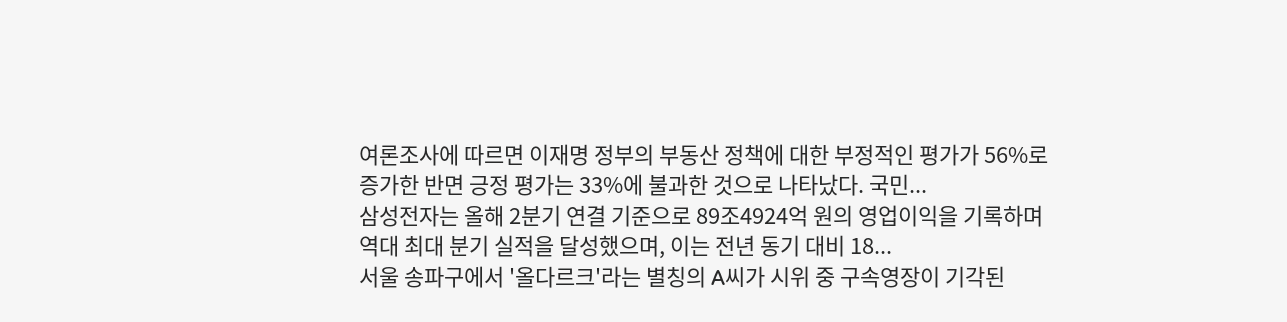여론조사에 따르면 이재명 정부의 부동산 정책에 대한 부정적인 평가가 56%로 증가한 반면 긍정 평가는 33%에 불과한 것으로 나타났다. 국민...
삼성전자는 올해 2분기 연결 기준으로 89조4924억 원의 영업이익을 기록하며 역대 최대 분기 실적을 달성했으며, 이는 전년 동기 대비 18...
서울 송파구에서 '올다르크'라는 별칭의 A씨가 시위 중 구속영장이 기각된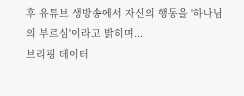후 유튜브 생방송에서 자신의 행동을 '하나님의 부르심'이라고 밝히며...
브리핑 데이터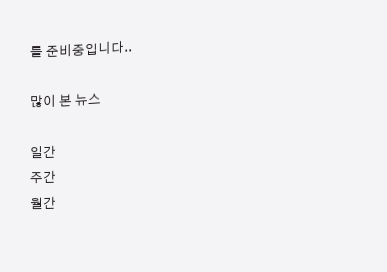를 준비중입니다..

많이 본 뉴스

일간
주간
월간